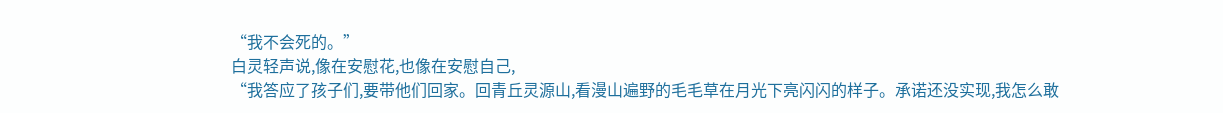“我不会死的。”
白灵轻声说,像在安慰花,也像在安慰自己,
“我答应了孩子们,要带他们回家。回青丘灵源山,看漫山遍野的毛毛草在月光下亮闪闪的样子。承诺还没实现,我怎么敢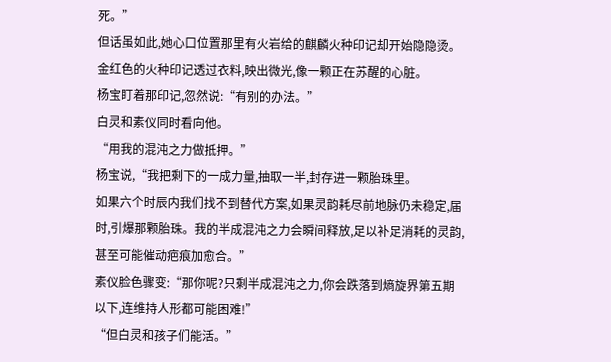死。”
但话虽如此,她心口位置那里有火岩给的麒麟火种印记却开始隐隐烫。金红色的火种印记透过衣料,映出微光,像一颗正在苏醒的心脏。
杨宝盯着那印记,忽然说:“有别的办法。”
白灵和素仪同时看向他。
“用我的混沌之力做抵押。”
杨宝说,“我把剩下的一成力量,抽取一半,封存进一颗胎珠里。
如果六个时辰内我们找不到替代方案,如果灵韵耗尽前地脉仍未稳定,届时,引爆那颗胎珠。我的半成混沌之力会瞬间释放,足以补足消耗的灵韵,甚至可能催动疤痕加愈合。”
素仪脸色骤变:“那你呢?只剩半成混沌之力,你会跌落到熵旋界第五期以下,连维持人形都可能困难!”
“但白灵和孩子们能活。”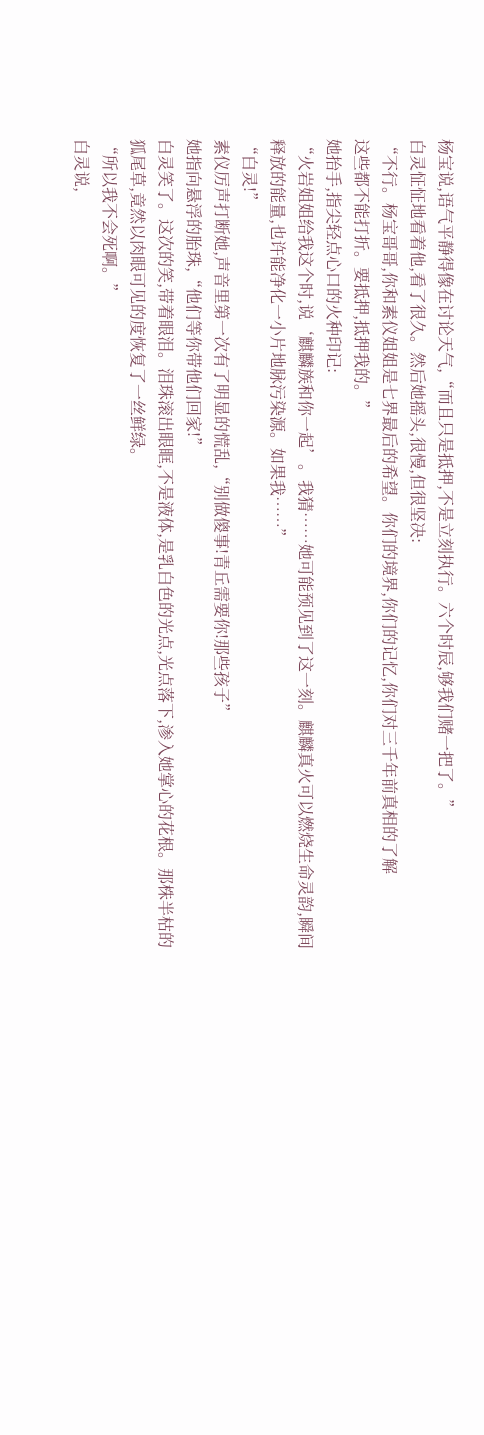杨宝说,语气平静得像在讨论天气,“而且只是抵押,不是立刻执行。六个时辰,够我们赌一把了。”
白灵怔怔地看着他,看了很久。然后她摇头,很慢,但很坚决:
“不行。杨宝哥哥,你和素仪姐姐是七界最后的希望。你们的境界,你们的记忆,你们对三千年前真相的了解
这些都不能打折。要抵押,抵押我的。”
她抬手,指尖轻点心口的火种印记:
“火岩姐姐给我这个时,说‘麒麟族和你一起’。我猜……她可能预见到了这一刻。麒麟真火可以燃烧生命灵韵,瞬间释放的能量,也许能净化一小片地脉污染源。如果我……”
“白灵!”
素仪厉声打断她,声音里第一次有了明显的慌乱,“别做傻事!青丘需要你!那些孩子”
她指向悬浮的胎珠,“他们等你带他们回家!”
白灵笑了。这次的笑,带着眼泪。泪珠滚出眼眶,不是液体,是乳白色的光点,光点落下,渗入她掌心的花根。那株半枯的狐尾草,竟然以肉眼可见的度恢复了一丝鲜绿。
“所以我不会死啊。”
白灵说,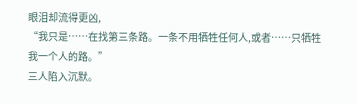眼泪却流得更凶,
“我只是……在找第三条路。一条不用牺牲任何人,或者……只牺牲我一个人的路。”
三人陷入沉默。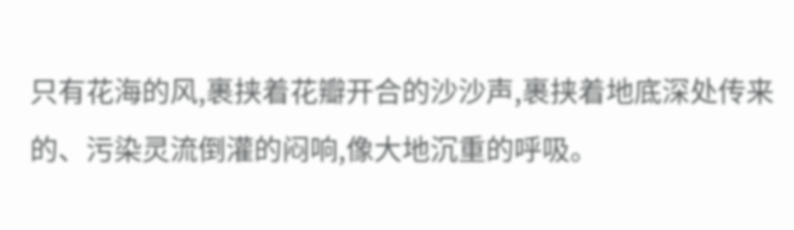只有花海的风,裹挟着花瓣开合的沙沙声,裹挟着地底深处传来的、污染灵流倒灌的闷响,像大地沉重的呼吸。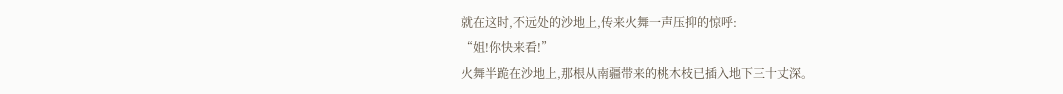就在这时,不远处的沙地上,传来火舞一声压抑的惊呼:
“姐!你快来看!”
火舞半跪在沙地上,那根从南疆带来的桃木枝已插入地下三十丈深。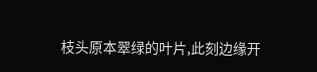枝头原本翠绿的叶片,此刻边缘开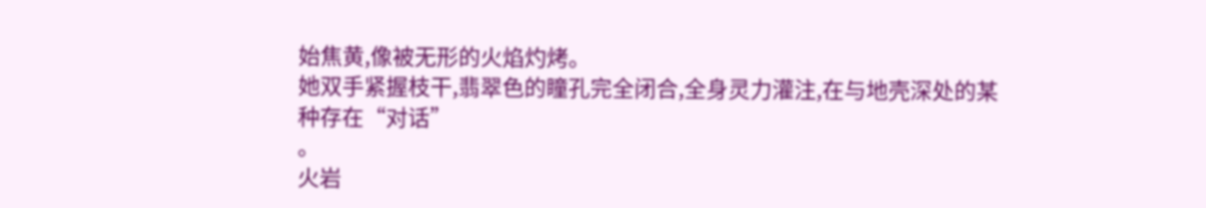始焦黄,像被无形的火焰灼烤。
她双手紧握枝干,翡翠色的瞳孔完全闭合,全身灵力灌注,在与地壳深处的某种存在“对话”
。
火岩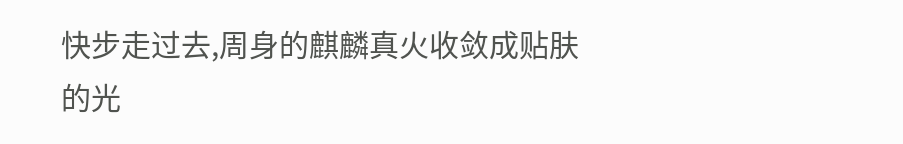快步走过去,周身的麒麟真火收敛成贴肤的光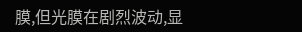膜,但光膜在剧烈波动,显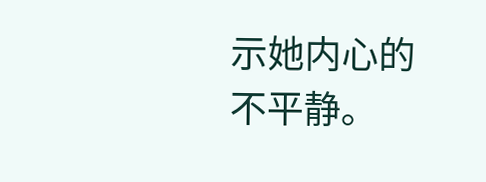示她内心的不平静。